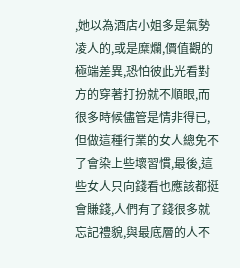,她以為酒店小姐多是氣勢凌人的,或是糜爛,價值觀的極端差異,恐怕彼此光看對方的穿著打扮就不順眼,而很多時候儘管是情非得已,但做這種行業的女人總免不了會染上些壞習慣,最後,這些女人只向錢看也應該都挺會賺錢,人們有了錢很多就忘記禮貌,與最底層的人不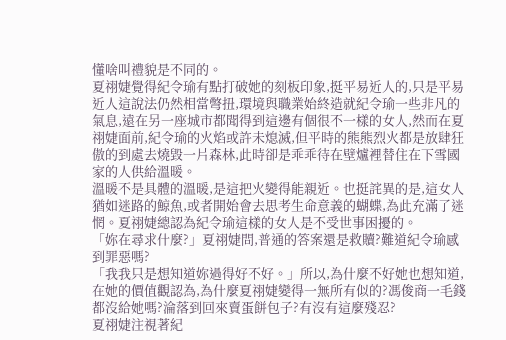懂啥叫禮貌是不同的。
夏祤婕覺得紀令瑜有點打破她的刻板印象,挺平易近人的,只是平易近人這說法仍然相當彆扭,環境與職業始終造就紀令瑜一些非凡的氣息,遠在另一座城市都聞得到這邊有個很不一樣的女人,然而在夏祤婕面前,紀令瑜的火焰或許未熄滅,但平時的熊熊烈火都是放肆狂傲的到處去燒毀一片森林,此時卻是乖乖待在壁爐裡替住在下雪國家的人供給溫暖。
溫暖不是具體的溫暖,是這把火變得能親近。也挺詫異的是,這女人猶如迷路的鯨魚,或者開始會去思考生命意義的蝴蝶,為此充滿了迷惘。夏祤婕總認為紀令瑜這樣的女人是不受世事困擾的。
「妳在尋求什麼?」夏祤婕問,普通的答案還是救贖?難道紀令瑜感到罪惡嗎?
「我我只是想知道妳過得好不好。」所以,為什麼不好她也想知道,在她的價值觀認為,為什麼夏祤婕變得一無所有似的?馮俊商一毛錢都沒給她嗎?淪落到回來賣蛋餅包子?有沒有這麼殘忍?
夏祤婕注視著紀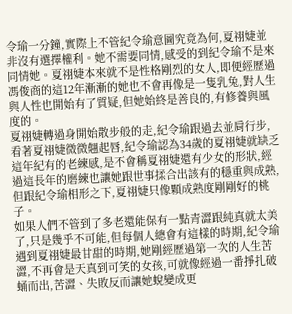令瑜一分鐘,實際上不管紀令瑜意圖究竟為何,夏祤婕並非沒有選擇權利。她不需要同情,感受的到紀令瑜不是來同情她。夏祤婕本來就不是性格剛烈的女人,即便經歷過馮俊商的這12年漸漸的她也不會再像是一隻乳兔,對人生與人性也開始有了質疑,但她始終是善良的,有修養與風度的。
夏祤婕轉過身開始散步般的走,紀令瑜跟過去並肩行步,看著夏祤婕微微翹起唇,紀令瑜認為34歲的夏祤婕就缺乏這年紀有的老練感,是不會稱夏祤婕還有少女的形狀,經過這長年的磨練也讓她跟世事揉合出該有的穩重與成熟,但跟紀令瑜相形之下,夏祤婕只像顆成熟度剛剛好的桃子。
如果人們不管到了多老還能保有一點青澀跟純真就太美了,只是幾乎不可能,但每個人總會有這樣的時期,紀令瑜遇到夏祤婕最甘甜的時期,她剛經歷過第一次的人生苦澀,不再會是天真到可笑的女孩,可就像經過一番掙扎破蛹而出,苦澀、失敗反而讓她蛻變成更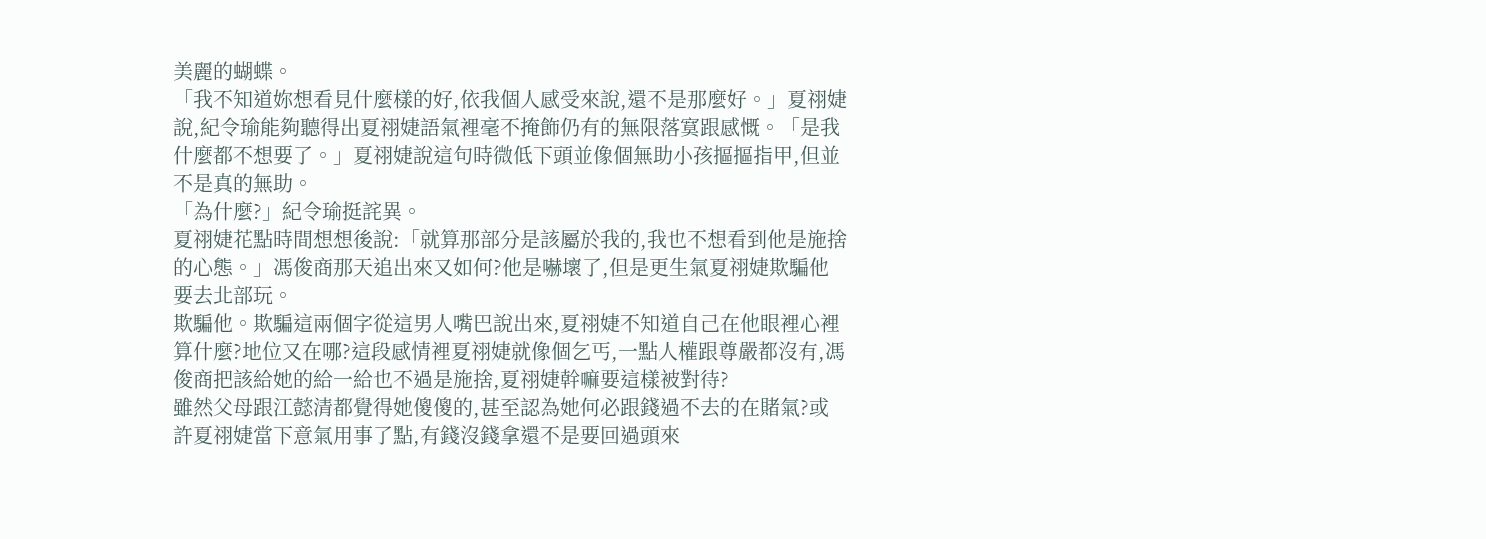美麗的蝴蝶。
「我不知道妳想看見什麼樣的好,依我個人感受來說,還不是那麼好。」夏祤婕說,紀令瑜能夠聽得出夏祤婕語氣裡毫不掩飾仍有的無限落寞跟感慨。「是我什麼都不想要了。」夏祤婕說這句時微低下頭並像個無助小孩摳摳指甲,但並不是真的無助。
「為什麼?」紀令瑜挺詫異。
夏祤婕花點時間想想後說:「就算那部分是該屬於我的,我也不想看到他是施捨的心態。」馮俊商那天追出來又如何?他是嚇壞了,但是更生氣夏祤婕欺騙他要去北部玩。
欺騙他。欺騙這兩個字從這男人嘴巴說出來,夏祤婕不知道自己在他眼裡心裡算什麼?地位又在哪?這段感情裡夏祤婕就像個乞丐,一點人權跟尊嚴都沒有,馮俊商把該給她的給一給也不過是施捨,夏祤婕幹嘛要這樣被對待?
雖然父母跟江懿清都覺得她傻傻的,甚至認為她何必跟錢過不去的在賭氣?或許夏祤婕當下意氣用事了點,有錢沒錢拿還不是要回過頭來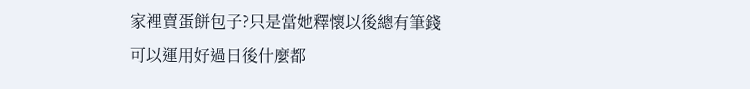家裡賣蛋餅包子?只是當她釋懷以後總有筆錢可以運用好過日後什麼都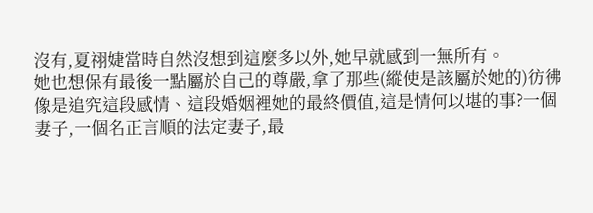沒有,夏祤婕當時自然沒想到這麼多以外,她早就感到一無所有。
她也想保有最後一點屬於自己的尊嚴,拿了那些(縱使是該屬於她的)彷彿像是追究這段感情、這段婚姻裡她的最終價值,這是情何以堪的事?一個妻子,一個名正言順的法定妻子,最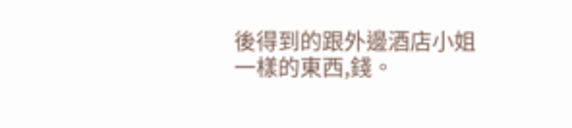後得到的跟外邊酒店小姐一樣的東西,錢。